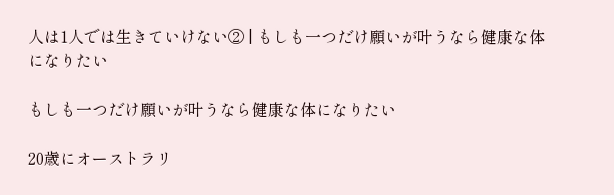人は1人では生きていけない② | もしも一つだけ願いが叶うなら健康な体になりたい

もしも一つだけ願いが叶うなら健康な体になりたい

20歳にオーストラリ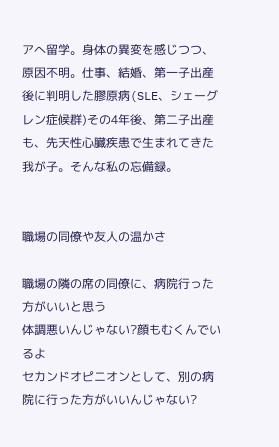アへ留学。身体の異変を感じつつ、原因不明。仕事、結婚、第一子出産後に判明した膠原病(SLE、シェーグレン症候群)その4年後、第二子出産も、先天性心臓疾患で生まれてきた我が子。そんな私の忘備録。


職場の同僚や友人の温かさ

職場の隣の席の同僚に、病院行った方がいいと思う
体調悪いんじゃない?顔もむくんでいるよ
セカンドオピニオンとして、別の病院に行った方がいいんじゃない?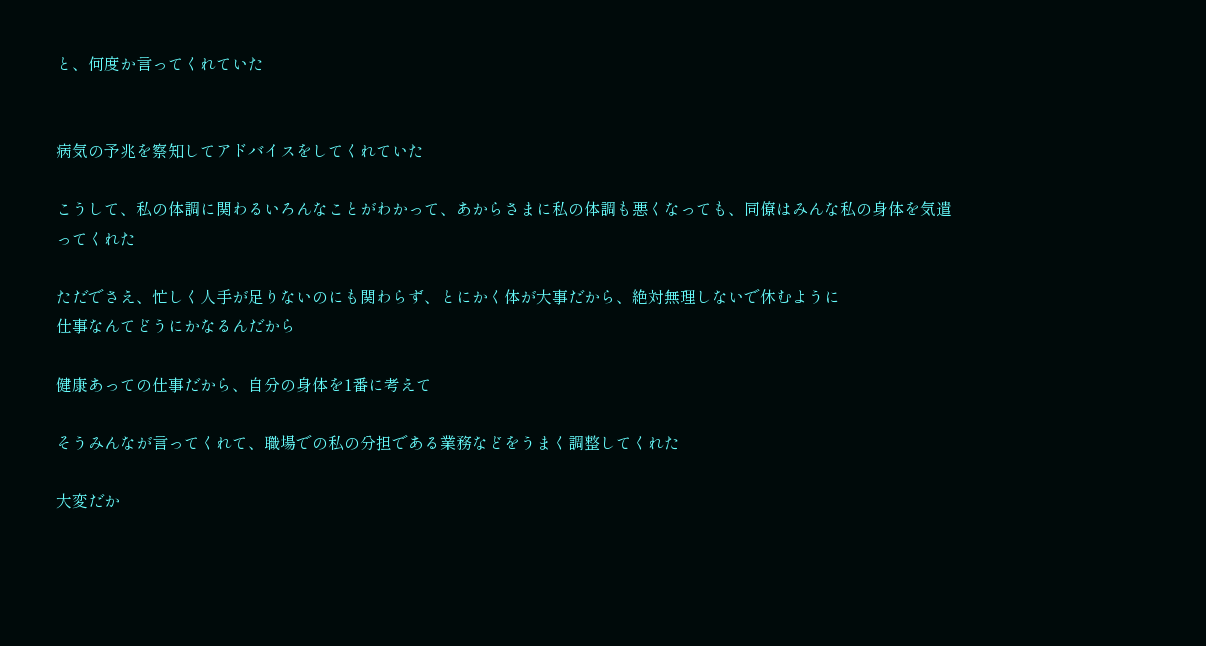と、何度か言ってくれていた


病気の予兆を察知してアドバイスをしてくれていた

こうして、私の体調に関わるいろんなことがわかって、あからさまに私の体調も悪くなっても、同僚はみんな私の身体を気遣ってくれた

ただでさえ、忙しく人手が足りないのにも関わらず、とにかく体が大事だから、絶対無理しないで休むように
仕事なんてどうにかなるんだから

健康あっての仕事だから、自分の身体を1番に考えて

そうみんなが言ってくれて、職場での私の分担である業務などをうまく調整してくれた

大変だか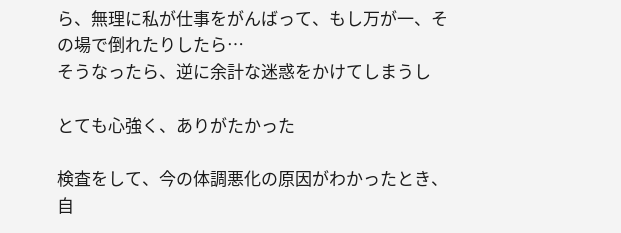ら、無理に私が仕事をがんばって、もし万が一、その場で倒れたりしたら…
そうなったら、逆に余計な迷惑をかけてしまうし

とても心強く、ありがたかった

検査をして、今の体調悪化の原因がわかったとき、自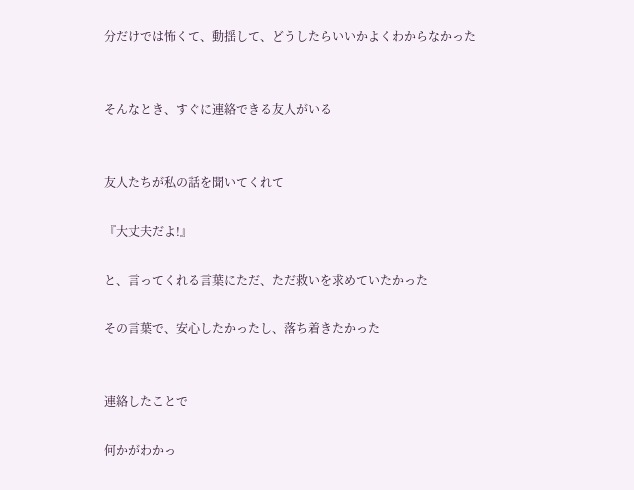分だけでは怖くて、動揺して、どうしたらいいかよくわからなかった


そんなとき、すぐに連絡できる友人がいる


友人たちが私の話を聞いてくれて

『大丈夫だよ!』

と、言ってくれる言葉にただ、ただ救いを求めていたかった

その言葉で、安心したかったし、落ち着きたかった


連絡したことで

何かがわかっ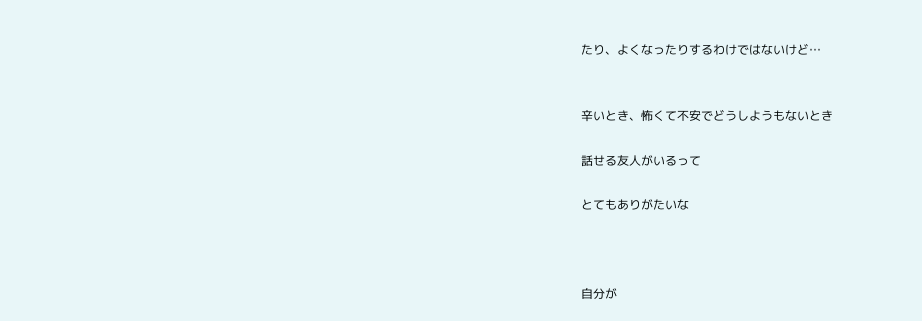たり、よくなったりするわけではないけど…


辛いとき、怖くて不安でどうしようもないとき

話せる友人がいるって

とてもありがたいな



自分が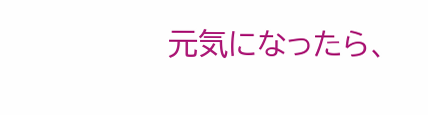元気になったら、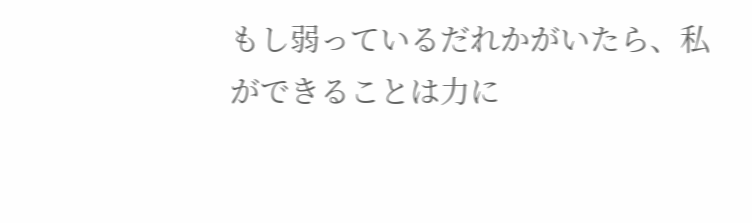もし弱っているだれかがいたら、私ができることは力に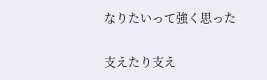なりたいって強く思った

支えたり支え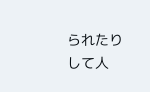られたりして人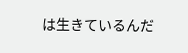は生きているんだ